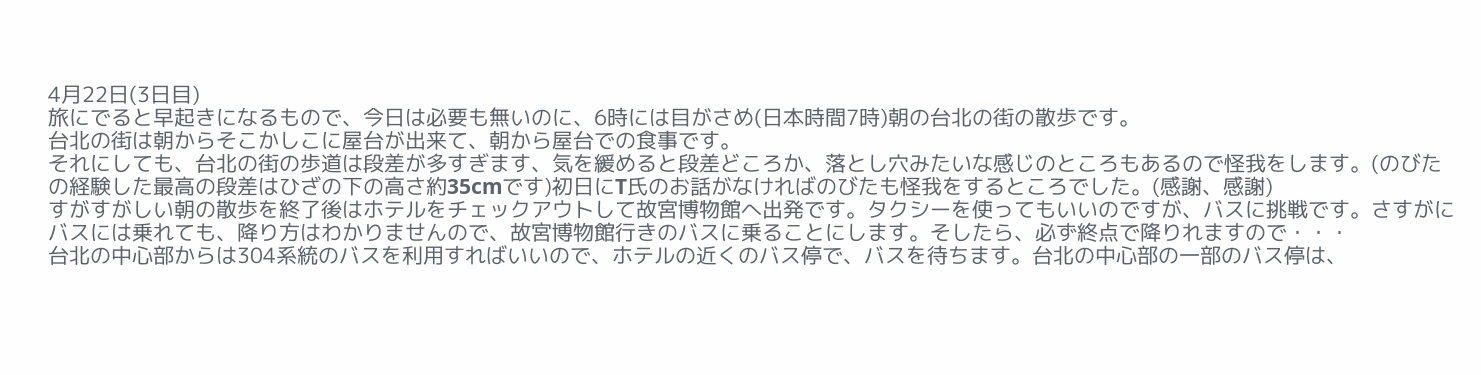4月22日(3日目)
旅にでると早起きになるもので、今日は必要も無いのに、6時には目がさめ(日本時間7時)朝の台北の街の散歩です。
台北の街は朝からそこかしこに屋台が出来て、朝から屋台での食事です。
それにしても、台北の街の歩道は段差が多すぎます、気を緩めると段差どころか、落とし穴みたいな感じのところもあるので怪我をします。(のびたの経験した最高の段差はひざの下の高さ約35cmです)初日にT氏のお話がなければのびたも怪我をするところでした。(感謝、感謝)
すがすがしい朝の散歩を終了後はホテルをチェックアウトして故宮博物館へ出発です。タクシーを使ってもいいのですが、バスに挑戦です。さすがにバスには乗れても、降り方はわかりませんので、故宮博物館行きのバスに乗ることにします。そしたら、必ず終点で降りれますので・・・
台北の中心部からは304系統のバスを利用すればいいので、ホテルの近くのバス停で、バスを待ちます。台北の中心部の一部のバス停は、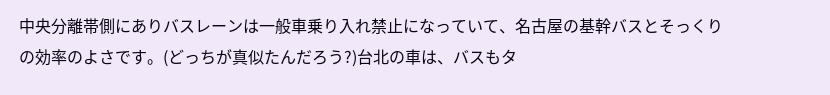中央分離帯側にありバスレーンは一般車乗り入れ禁止になっていて、名古屋の基幹バスとそっくりの効率のよさです。(どっちが真似たんだろう?)台北の車は、バスもタ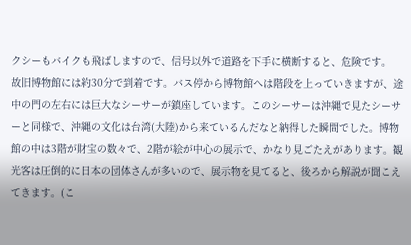クシーもバイクも飛ばしますので、信号以外で道路を下手に横断すると、危険です。
故旧博物館には約30分で到着です。バス停から博物館へは階段を上っていきますが、途中の門の左右には巨大なシーサーが鎮座しています。このシーサーは沖縄で見たシーサーと同様で、沖縄の文化は台湾(大陸)から来ているんだなと納得した瞬間でした。博物館の中は3階が財宝の数々で、2階が絵が中心の展示で、かなり見ごたえがあります。観光客は圧倒的に日本の団体さんが多いので、展示物を見てると、後ろから解説が聞こえてきます。(こ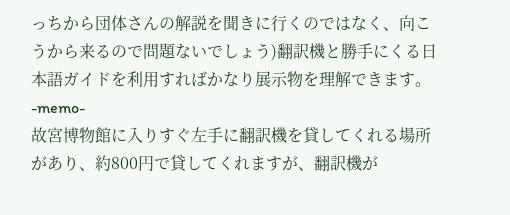っちから団体さんの解説を聞きに行くのではなく、向こうから来るので問題ないでしょう)翻訳機と勝手にくる日本語ガイドを利用すればかなり展示物を理解できます。
-memo-
故宮博物館に入りすぐ左手に翻訳機を貸してくれる場所があり、約800円で貸してくれますが、翻訳機が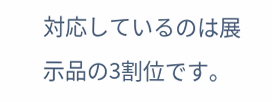対応しているのは展示品の3割位です。